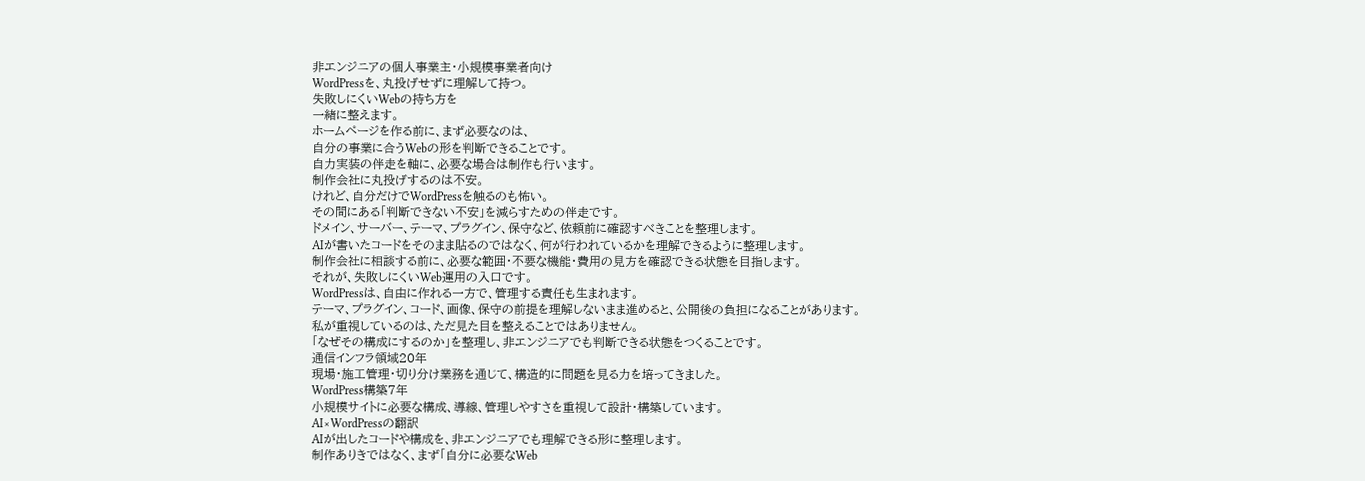非エンジニアの個人事業主・小規模事業者向け
WordPressを、丸投げせずに理解して持つ。
失敗しにくいWebの持ち方を
一緒に整えます。
ホームページを作る前に、まず必要なのは、
自分の事業に合うWebの形を判断できることです。
自力実装の伴走を軸に、必要な場合は制作も行います。
制作会社に丸投げするのは不安。
けれど、自分だけでWordPressを触るのも怖い。
その間にある「判断できない不安」を減らすための伴走です。
ドメイン、サーバー、テーマ、プラグイン、保守など、依頼前に確認すべきことを整理します。
AIが書いたコードをそのまま貼るのではなく、何が行われているかを理解できるように整理します。
制作会社に相談する前に、必要な範囲・不要な機能・費用の見方を確認できる状態を目指します。
それが、失敗しにくいWeb運用の入口です。
WordPressは、自由に作れる一方で、管理する責任も生まれます。
テーマ、プラグイン、コード、画像、保守の前提を理解しないまま進めると、公開後の負担になることがあります。
私が重視しているのは、ただ見た目を整えることではありません。
「なぜその構成にするのか」を整理し、非エンジニアでも判断できる状態をつくることです。
通信インフラ領域20年
現場・施工管理・切り分け業務を通じて、構造的に問題を見る力を培ってきました。
WordPress構築7年
小規模サイトに必要な構成、導線、管理しやすさを重視して設計・構築しています。
AI×WordPressの翻訳
AIが出したコードや構成を、非エンジニアでも理解できる形に整理します。
制作ありきではなく、まず「自分に必要なWeb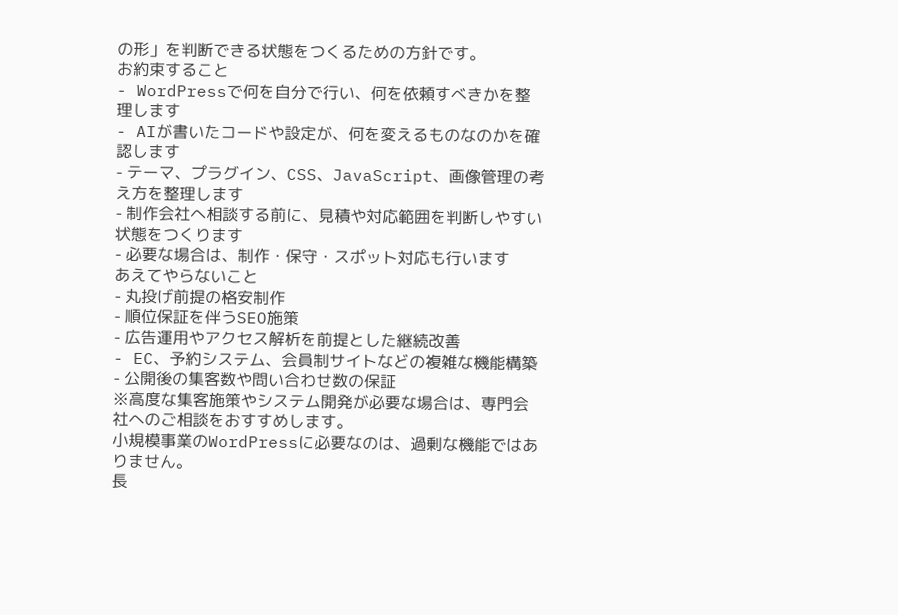の形」を判断できる状態をつくるための方針です。
お約束すること
- WordPressで何を自分で行い、何を依頼すべきかを整理します
- AIが書いたコードや設定が、何を変えるものなのかを確認します
- テーマ、プラグイン、CSS、JavaScript、画像管理の考え方を整理します
- 制作会社へ相談する前に、見積や対応範囲を判断しやすい状態をつくります
- 必要な場合は、制作・保守・スポット対応も行います
あえてやらないこと
- 丸投げ前提の格安制作
- 順位保証を伴うSEO施策
- 広告運用やアクセス解析を前提とした継続改善
- EC、予約システム、会員制サイトなどの複雑な機能構築
- 公開後の集客数や問い合わせ数の保証
※高度な集客施策やシステム開発が必要な場合は、専門会社へのご相談をおすすめします。
小規模事業のWordPressに必要なのは、過剰な機能ではありません。
長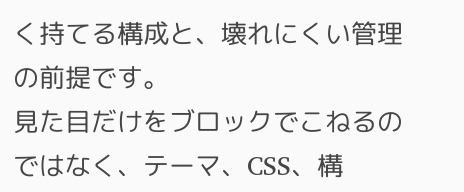く持てる構成と、壊れにくい管理の前提です。
見た目だけをブロックでこねるのではなく、テーマ、CSS、構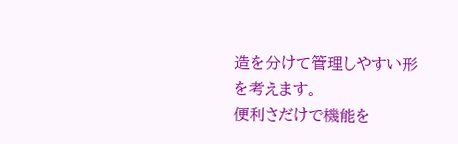造を分けて管理しやすい形を考えます。
便利さだけで機能を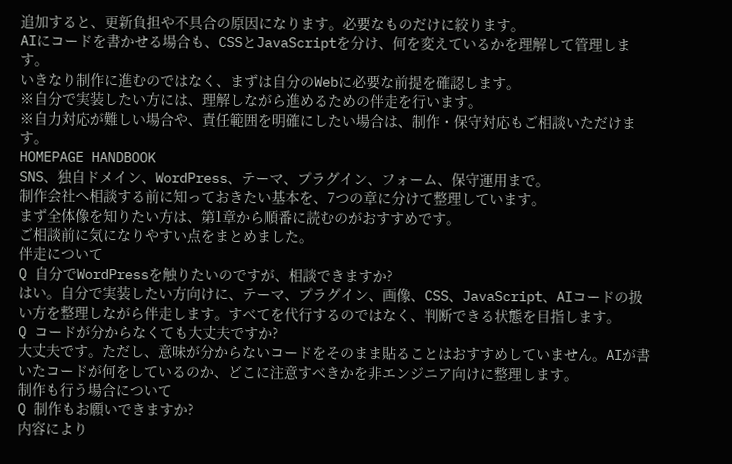追加すると、更新負担や不具合の原因になります。必要なものだけに絞ります。
AIにコードを書かせる場合も、CSSとJavaScriptを分け、何を変えているかを理解して管理します。
いきなり制作に進むのではなく、まずは自分のWebに必要な前提を確認します。
※自分で実装したい方には、理解しながら進めるための伴走を行います。
※自力対応が難しい場合や、責任範囲を明確にしたい場合は、制作・保守対応もご相談いただけます。
HOMEPAGE HANDBOOK
SNS、独自ドメイン、WordPress、テーマ、プラグイン、フォーム、保守運用まで。
制作会社へ相談する前に知っておきたい基本を、7つの章に分けて整理しています。
まず全体像を知りたい方は、第1章から順番に読むのがおすすめです。
ご相談前に気になりやすい点をまとめました。
伴走について
Q 自分でWordPressを触りたいのですが、相談できますか?
はい。自分で実装したい方向けに、テーマ、プラグイン、画像、CSS、JavaScript、AIコードの扱い方を整理しながら伴走します。すべてを代行するのではなく、判断できる状態を目指します。
Q コードが分からなくても大丈夫ですか?
大丈夫です。ただし、意味が分からないコードをそのまま貼ることはおすすめしていません。AIが書いたコードが何をしているのか、どこに注意すべきかを非エンジニア向けに整理します。
制作も行う場合について
Q 制作もお願いできますか?
内容により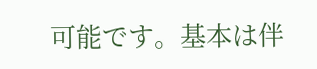可能です。基本は伴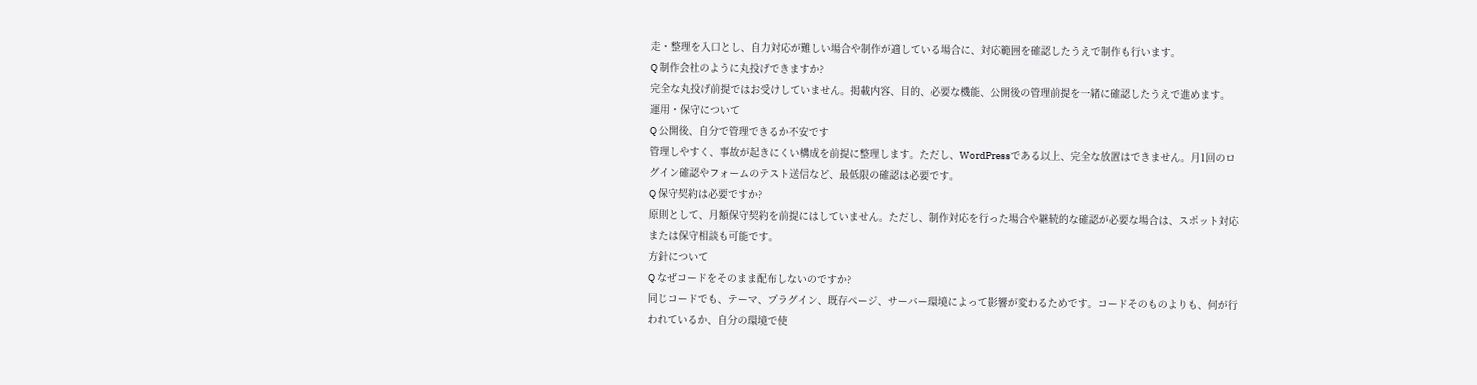走・整理を入口とし、自力対応が難しい場合や制作が適している場合に、対応範囲を確認したうえで制作も行います。
Q 制作会社のように丸投げできますか?
完全な丸投げ前提ではお受けしていません。掲載内容、目的、必要な機能、公開後の管理前提を一緒に確認したうえで進めます。
運用・保守について
Q 公開後、自分で管理できるか不安です
管理しやすく、事故が起きにくい構成を前提に整理します。ただし、WordPressである以上、完全な放置はできません。月1回のログイン確認やフォームのテスト送信など、最低限の確認は必要です。
Q 保守契約は必要ですか?
原則として、月額保守契約を前提にはしていません。ただし、制作対応を行った場合や継続的な確認が必要な場合は、スポット対応または保守相談も可能です。
方針について
Q なぜコードをそのまま配布しないのですか?
同じコードでも、テーマ、プラグイン、既存ページ、サーバー環境によって影響が変わるためです。コードそのものよりも、何が行われているか、自分の環境で使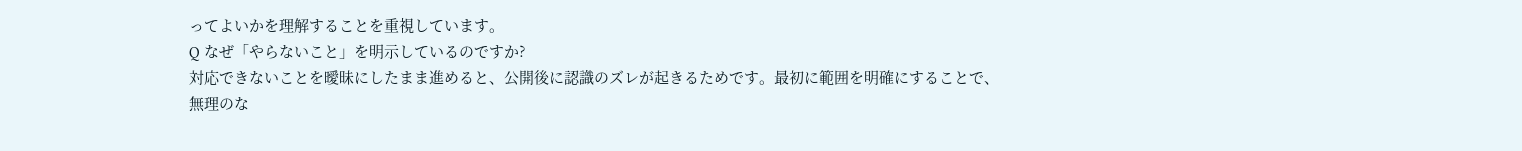ってよいかを理解することを重視しています。
Q なぜ「やらないこと」を明示しているのですか?
対応できないことを曖昧にしたまま進めると、公開後に認識のズレが起きるためです。最初に範囲を明確にすることで、無理のな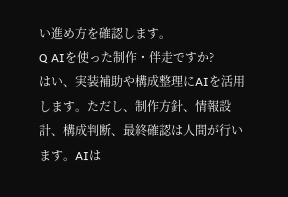い進め方を確認します。
Q AIを使った制作・伴走ですか?
はい、実装補助や構成整理にAIを活用します。ただし、制作方針、情報設計、構成判断、最終確認は人間が行います。AIは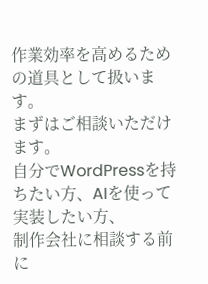作業効率を高めるための道具として扱います。
まずはご相談いただけます。
自分でWordPressを持ちたい方、AIを使って実装したい方、
制作会社に相談する前に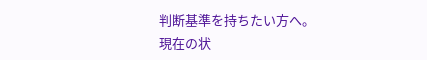判断基準を持ちたい方へ。
現在の状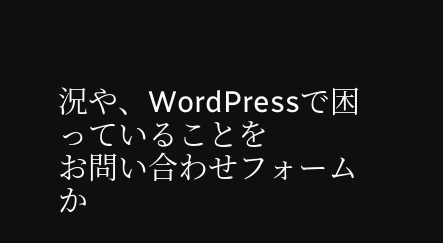況や、WordPressで困っていることを
お問い合わせフォームか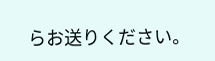らお送りください。